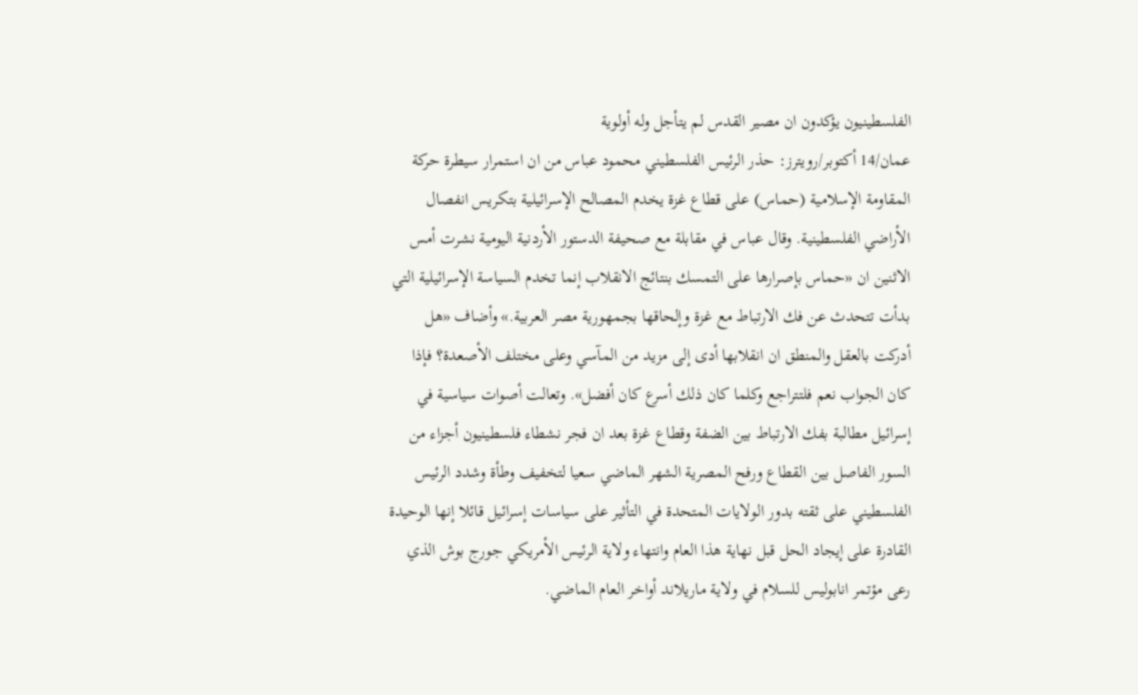الفلسطينيون يؤكدون ان مصير القدس لم يتأجل وله أولوية
عمان/14 أكتوبر/رويترز: حذر الرئيس الفلسطيني محمود عباس من ان استمرار سيطرة حركة المقاومة الإسلامية (حماس) على قطاع غزة يخدم المصالح الإسرائيلية بتكريس انفصال الأراضي الفلسطينية. وقال عباس في مقابلة مع صحيفة الدستور الأردنية اليومية نشرت أمس الاثنين ان «حماس بإصرارها على التمسك بنتائج الانقلاب إنما تخدم السياسة الإسرائيلية التي بدأت تتحدث عن فك الارتباط مع غزة وإلحاقها بجمهورية مصر العربية.» وأضاف «هل أدركت بالعقل والمنطق ان انقلابها أدى إلى مزيد من المآسي وعلى مختلف الأصعدة؟ فإذا كان الجواب نعم فلتتراجع وكلما كان ذلك أسرع كان أفضل». وتعالت أصوات سياسية في إسرائيل مطالبة بفك الارتباط بين الضفة وقطاع غزة بعد ان فجر نشطاء فلسطينيون أجزاء من السور الفاصل بين القطاع ورفح المصرية الشهر الماضي سعيا لتخفيف وطأة وشدد الرئيس الفلسطيني على ثقته بدور الولايات المتحدة في التأثير على سياسات إسرائيل قائلا إنها الوحيدة القادرة على إيجاد الحل قبل نهاية هذا العام وانتهاء ولاية الرئيس الأمريكي جورج بوش الذي رعى مؤتمر انابوليس للسلام في ولاية ماريلاند أواخر العام الماضي.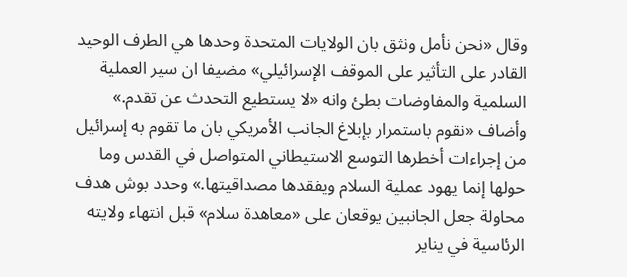وقال «نحن نأمل ونثق بان الولايات المتحدة وحدها هي الطرف الوحيد القادر على التأثير على الموقف الإسرائيلي» مضيفا ان سير العملية السلمية والمفاوضات بطئ وانه «لا يستطيع التحدث عن تقدم.» وأضاف «نقوم باستمرار بإبلاغ الجانب الأمريكي بان ما تقوم به إسرائيل من إجراءات أخطرها التوسع الاستيطاني المتواصل في القدس وما حولها إنما يهود عملية السلام ويفقدها مصداقيتها.» وحدد بوش هدف محاولة جعل الجانبين يوقعان على «معاهدة سلام» قبل انتهاء ولايته الرئاسية في يناير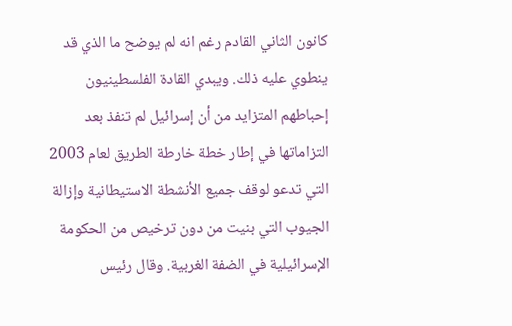كانون الثاني القادم رغم انه لم يوضح ما الذي قد ينطوي عليه ذلك. ويبدي القادة الفلسطينيون إحباطهم المتزايد من أن إسرائيل لم تنفذ بعد التزاماتها في إطار خطة خارطة الطريق لعام 2003 التي تدعو لوقف جميع الأنشطة الاستيطانية وإزالة الجيوب التي بنيت من دون ترخيص من الحكومة الإسرائيلية في الضفة الغربية. وقال رئيس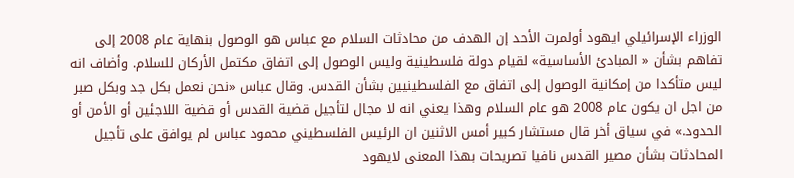الوزراء الإسرائيلي ايهود أولمرت الأحد إن الهدف من محادثات السلام مع عباس هو الوصول بنهاية عام 2008 إلى تفاهم بشأن « المبادئ الأساسية» لقيام دولة فلسطينية وليس الوصول إلى اتفاق مكتمل الأركان للسلام. وأضاف انه ليس متأكدا من إمكانية الوصول إلى اتفاق مع الفلسطينيين بشأن القدس. وقال عباس «نحن نعمل بكل جد وبكل صبر من اجل ان يكون عام 2008 هو عام السلام وهذا يعني انه لا مجال لتأجيل قضية القدس أو قضية اللاجئين أو الأمن أو الحدود.» في سياق أخر قال مستشار كبير أمس الاثنين ان الرئيس الفلسطيني محمود عباس لم يوافق على تأجيل المحادثات بشأن مصير القدس نافيا تصريحات بهذا المعنى لايهود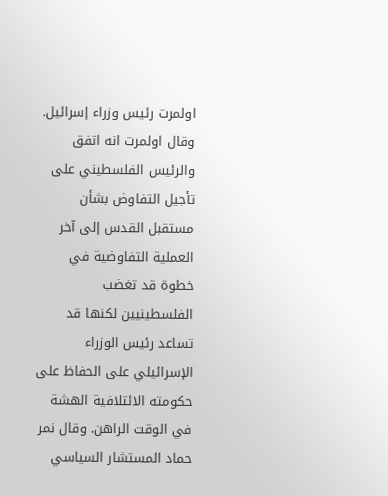اولمرت رئيس وزراء إسرائيل. وقال اولمرت انه اتفق والرئيس الفلسطيني على تأجيل التفاوض بشأن مستقبل القدس إلى آخر العملية التفاوضية في خطوة قد تغضب الفلسطينيين لكنها قد تساعد رئيس الوزراء الإسرائيلي على الحفاظ على حكومته الائتلافية الهشة في الوقت الراهن. وقال نمر حماد المستشار السياسي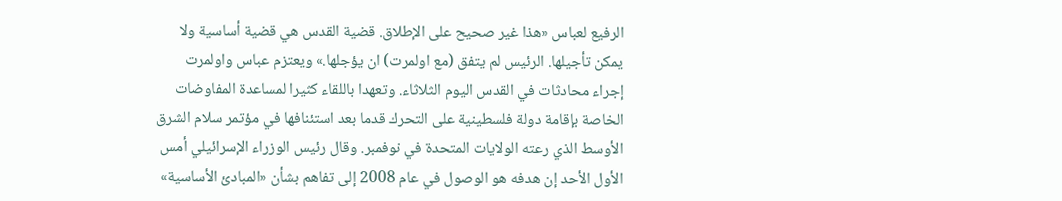الرفيع لعباس «هذا غير صحيح على الإطلاق. قضية القدس هي قضية أساسية ولا يمكن تأجيلها. الرئيس لم يتفق (مع اولمرت) ان يؤجلها.» ويعتزم عباس واولمرت إجراء محادثات في القدس اليوم الثلاثاء. وتعهدا باللقاء كثيرا لمساعدة المفاوضات الخاصة بإقامة دولة فلسطينية على التحرك قدما بعد استئنافها في مؤتمر سلام الشرق الأوسط الذي رعته الولايات المتحدة في نوفمبر. وقال رئيس الوزراء الإسرائيلي أمس الأول الأحد إن هدفه هو الوصول في عام 2008 إلى تفاهم بشأن «المبادئ الأساسية»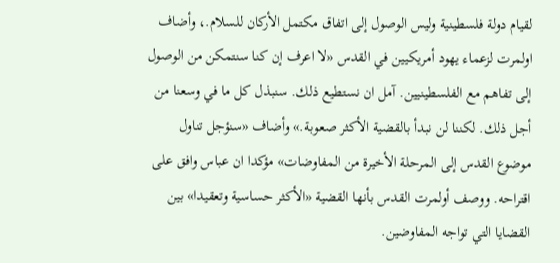لقيام دولة فلسطينية وليس الوصول إلى اتفاق مكتمل الأركان للسلام.، وأضاف اولمرت لزعماء يهود أمريكيين في القدس «لا اعرف إن كنا سنتمكن من الوصول إلى تفاهم مع الفلسطينيين. آمل ان نستطيع ذلك. سنبذل كل ما في وسعنا من أجل ذلك. لكننا لن نبدأ بالقضية الأكثر صعوبة.» وأضاف «سنؤجل تناول موضوع القدس إلى المرحلة الأخيرة من المفاوضات» مؤكدا ان عباس وافق على اقتراحه. ووصف أولمرت القدس بأنها القضية «الأكثر حساسية وتعقيدا» بين القضايا التي تواجه المفاوضين.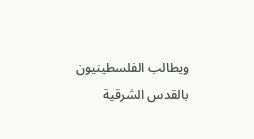ويطالب الفلسطينيون بالقدس الشرقية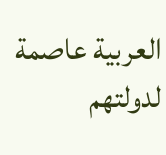العربية عاصمة لدولتهم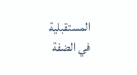المستقبلية في الضفة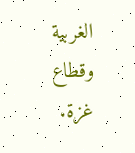الغربية وقطاع غزة.